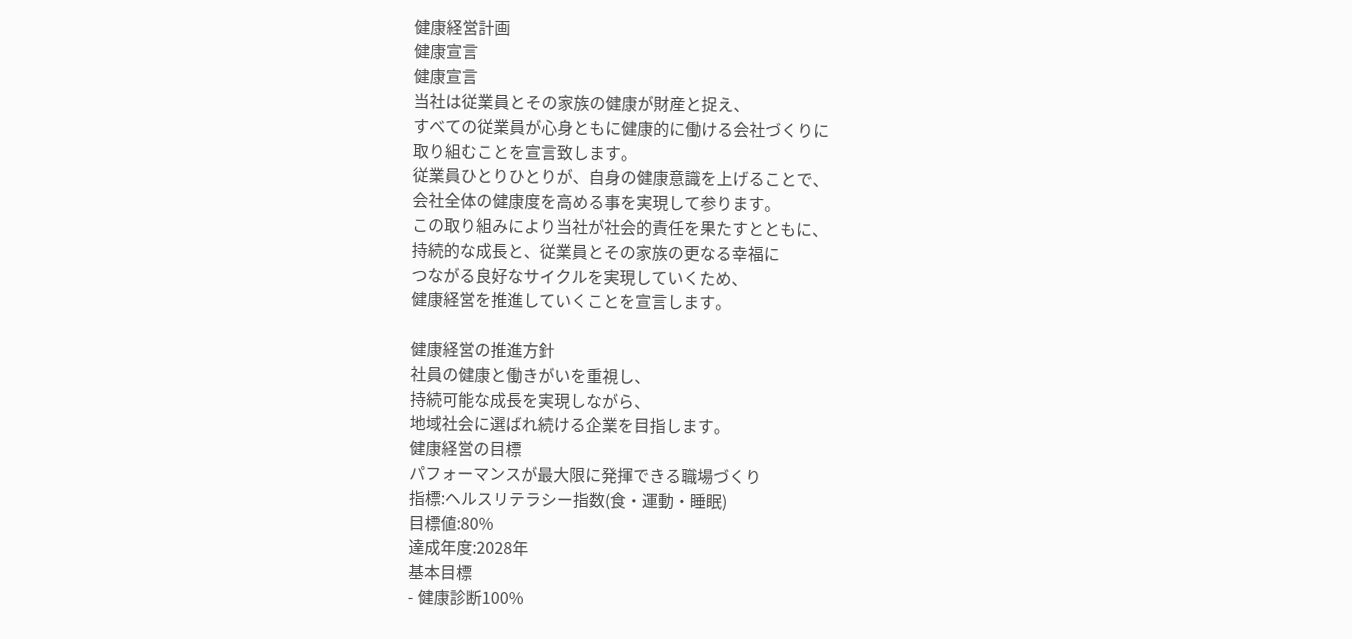健康経営計画
健康宣言
健康宣言
当社は従業員とその家族の健康が財産と捉え、
すべての従業員が心身ともに健康的に働ける会社づくりに
取り組むことを宣言致します。
従業員ひとりひとりが、自身の健康意識を上げることで、
会社全体の健康度を高める事を実現して参ります。
この取り組みにより当社が社会的責任を果たすとともに、
持続的な成長と、従業員とその家族の更なる幸福に
つながる良好なサイクルを実現していくため、
健康経営を推進していくことを宣言します。

健康経営の推進方針
社員の健康と働きがいを重視し、
持続可能な成長を実現しながら、
地域社会に選ばれ続ける企業を目指します。
健康経営の目標
パフォーマンスが最大限に発揮できる職場づくり
指標:ヘルスリテラシー指数(食・運動・睡眠)
目標値:80%
達成年度:2028年
基本目標
- 健康診断100%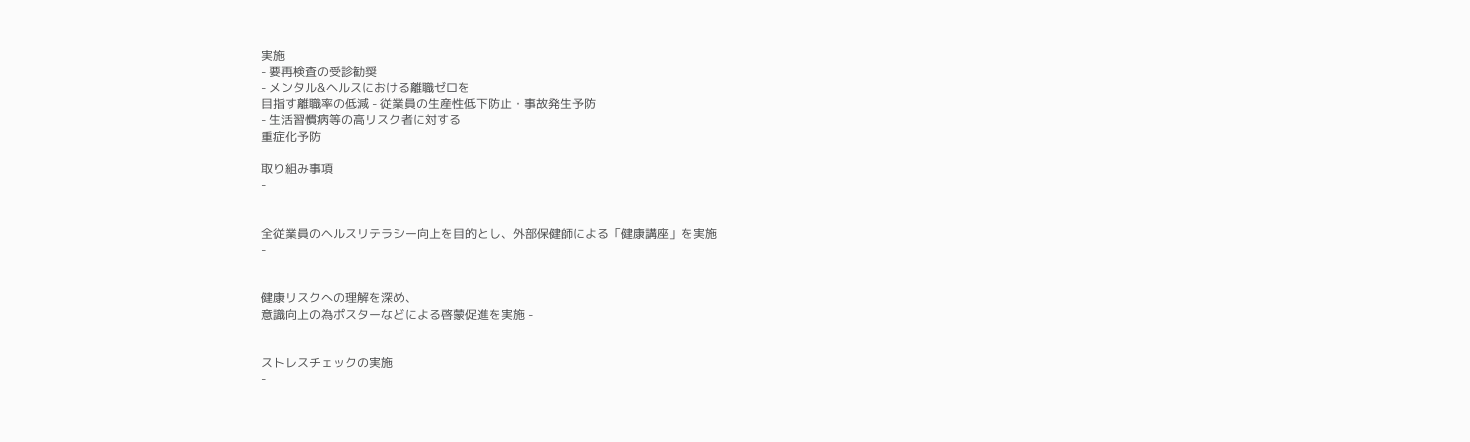実施
- 要再検査の受診勧奨
- メンタル&ヘルスにおける離職ゼロを
目指す離職率の低減 - 従業員の生産性低下防止・事故発生予防
- 生活習慣病等の高リスク者に対する
重症化予防

取り組み事項
-


全従業員のヘルスリテラシー向上を目的とし、外部保健師による「健康講座」を実施
-


健康リスクへの理解を深め、
意識向上の為ポスターなどによる啓蒙促進を実施 -


ストレスチェックの実施
-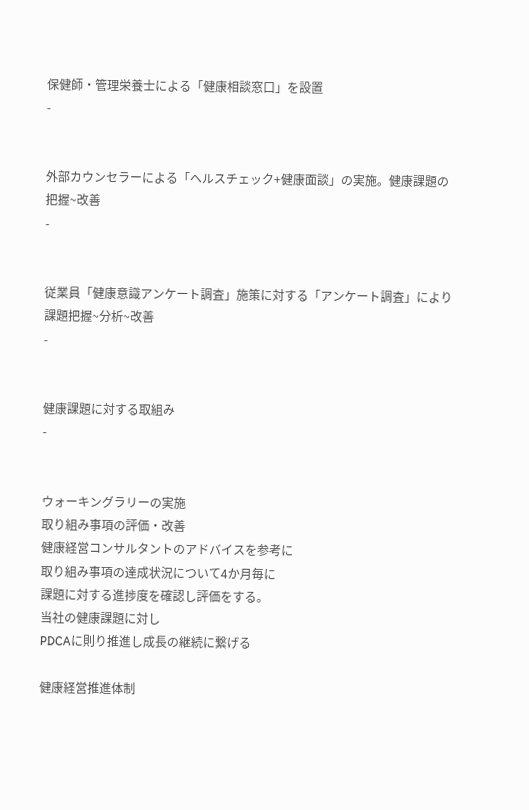保健師・管理栄養士による「健康相談窓口」を設置
-


外部カウンセラーによる「ヘルスチェック+健康面談」の実施。健康課題の把握~改善
-


従業員「健康意識アンケート調査」施策に対する「アンケート調査」により課題把握~分析~改善
-


健康課題に対する取組み
-


ウォーキングラリーの実施
取り組み事項の評価・改善
健康経営コンサルタントのアドバイスを参考に
取り組み事項の達成状況について4か月毎に
課題に対する進捗度を確認し評価をする。
当社の健康課題に対し
PDCAに則り推進し成長の継続に繋げる

健康経営推進体制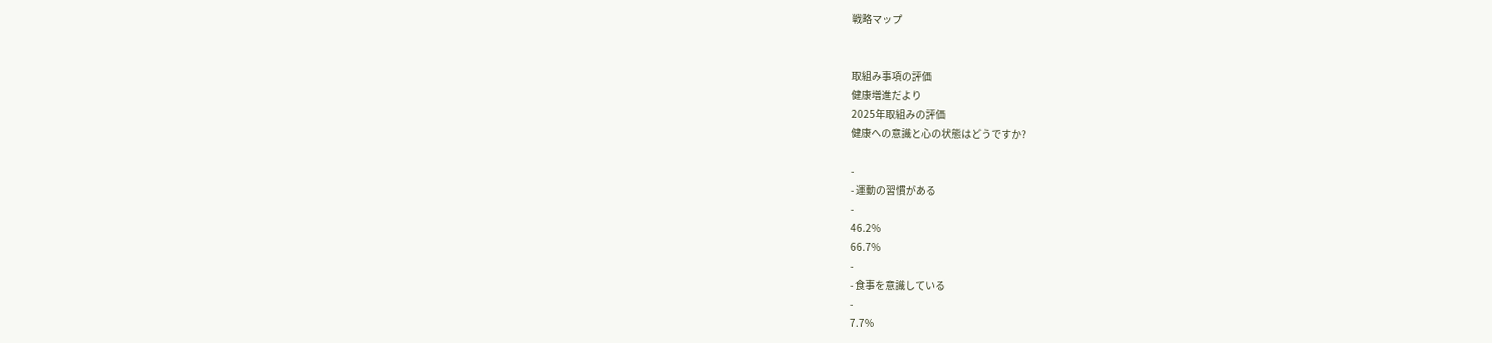戦略マップ


取組み事項の評価
健康増進だより
2025年取組みの評価
健康への意識と心の状態はどうですか?

-
- 運動の習慣がある
-
46.2%
66.7%
-
- 食事を意識している
-
7.7%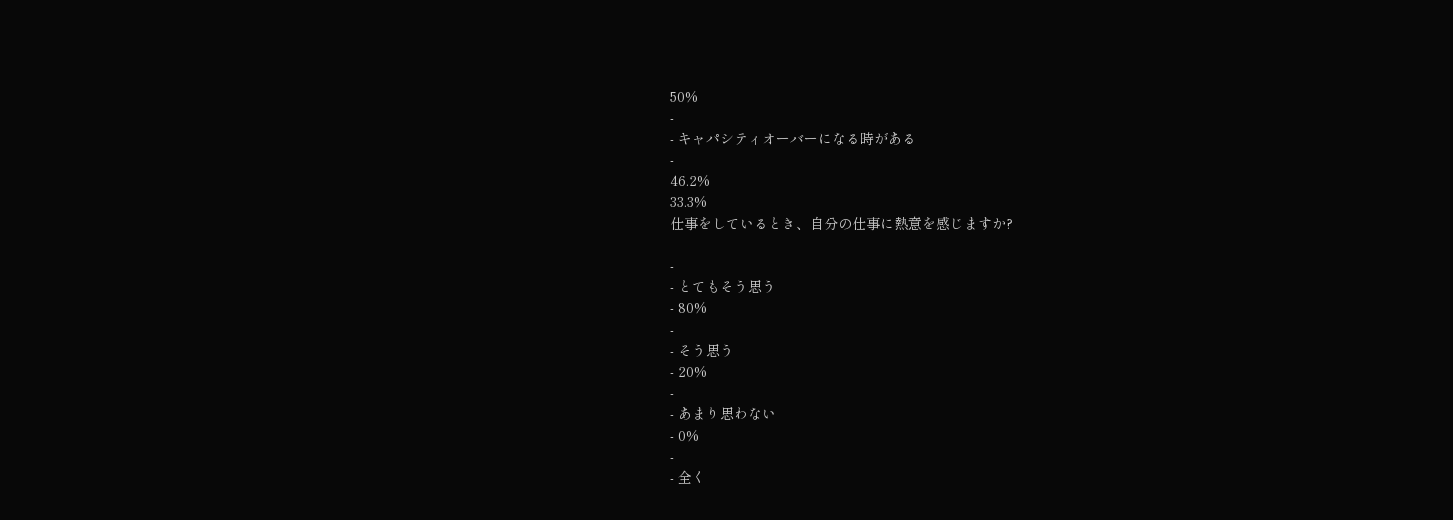50%
-
- キャパシティオーバーになる時がある
-
46.2%
33.3%
仕事をしているとき、自分の仕事に熱意を感じますか?

-
- とてもそう思う
- 80%
-
- そう思う
- 20%
-
- あまり思わない
- 0%
-
- 全く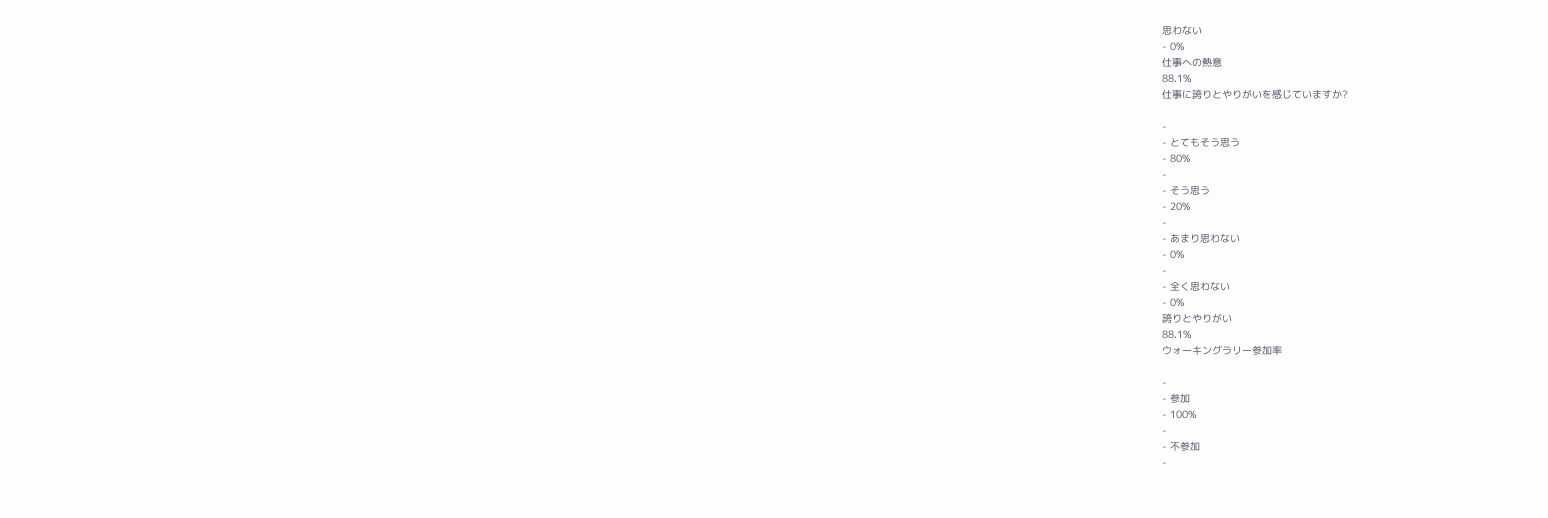思わない
- 0%
仕事への熱意
88.1%
仕事に誇りとやりがいを感じていますか?

-
- とてもそう思う
- 80%
-
- そう思う
- 20%
-
- あまり思わない
- 0%
-
- 全く思わない
- 0%
誇りとやりがい
88.1%
ウォーキングラリー参加率

-
- 参加
- 100%
-
- 不参加
-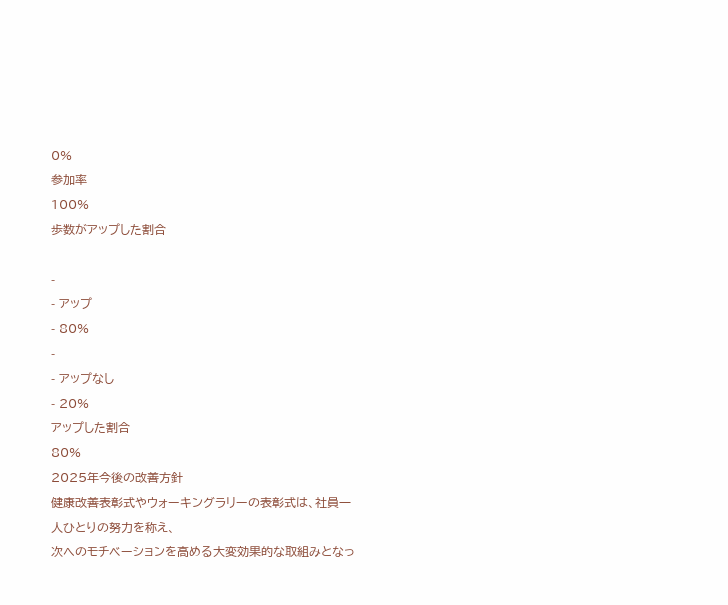0%
参加率
100%
歩数がアップした割合

-
- アップ
- 80%
-
- アップなし
- 20%
アップした割合
80%
2025年今後の改善方針
健康改善表彰式やウォーキングラリーの表彰式は、社員一人ひとりの努力を称え、
次へのモチベーションを高める大変効果的な取組みとなっ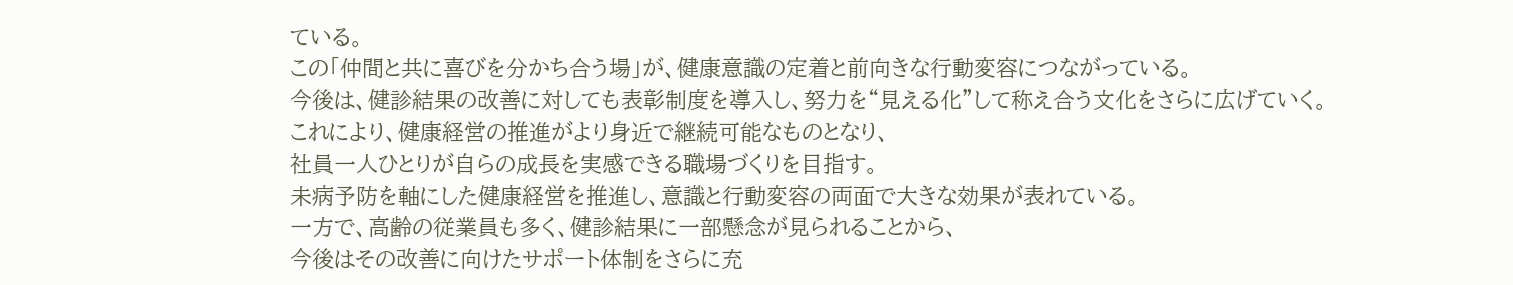ている。
この「仲間と共に喜びを分かち合う場」が、健康意識の定着と前向きな行動変容につながっている。
今後は、健診結果の改善に対しても表彰制度を導入し、努力を“見える化”して称え合う文化をさらに広げていく。
これにより、健康経営の推進がより身近で継続可能なものとなり、
社員一人ひとりが自らの成長を実感できる職場づくりを目指す。
未病予防を軸にした健康経営を推進し、意識と行動変容の両面で大きな効果が表れている。
一方で、高齢の従業員も多く、健診結果に一部懸念が見られることから、
今後はその改善に向けたサポート体制をさらに充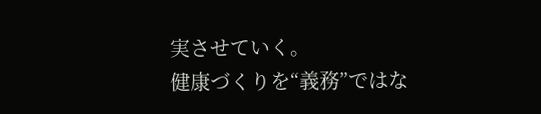実させていく。
健康づくりを“義務”ではな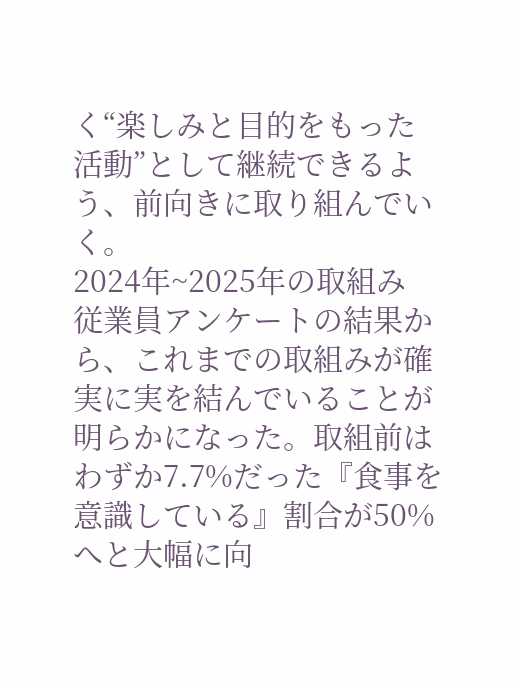く“楽しみと目的をもった活動”として継続できるよう、前向きに取り組んでいく。
2024年~2025年の取組み
従業員アンケートの結果から、これまでの取組みが確実に実を結んでいることが明らかになった。取組前はわずか7.7%だった『食事を意識している』割合が50%へと大幅に向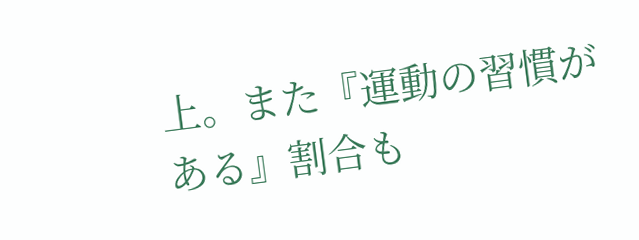上。また『運動の習慣がある』割合も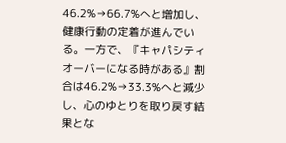46.2%→66.7%へと増加し、健康行動の定着が進んでいる。一方で、『キャパシティオーバーになる時がある』割合は46.2%→33.3%へと減少し、心のゆとりを取り戻す結果とな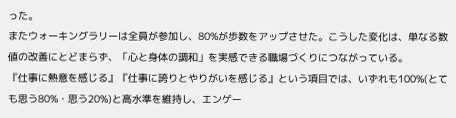った。
またウォーキングラリーは全員が参加し、80%が歩数をアップさせた。こうした変化は、単なる数値の改善にとどまらず、「心と身体の調和」を実感できる職場づくりにつながっている。
『仕事に熱意を感じる』『仕事に誇りとやりがいを感じる』という項目では、いずれも100%(とても思う80%・思う20%)と高水準を維持し、エンゲー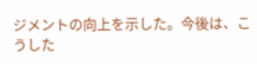ジメントの向上を示した。今後は、こうした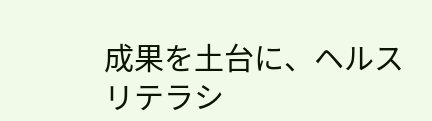成果を土台に、ヘルスリテラシ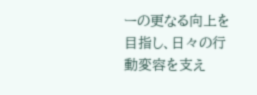ーの更なる向上を目指し、日々の行動変容を支え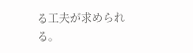る工夫が求められる。